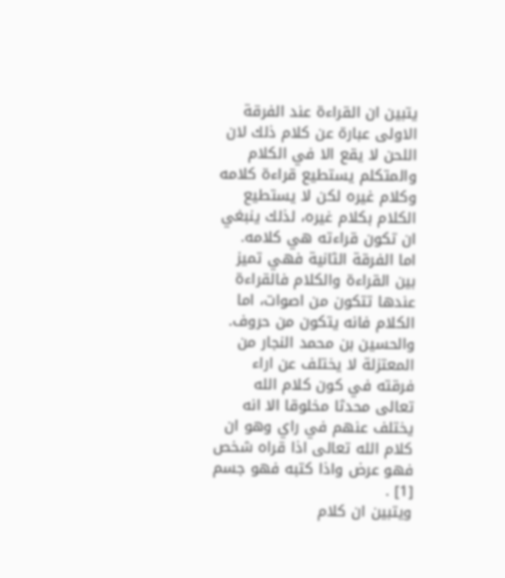يتبين ان القراءة عند الفرقة الاولى عبارة عن كلام ذلك لان اللحن لا يقع الا في الكلام والمتكلم يستطيع قراءة كلامه وكلام غيره لكن لا يستطيع الكلام بكلام غيره، لذلك ينبغي ان تكون قراءته هي كلامه.
اما الفرقة الثانية فهي تميز بين القراءة والكلام فالقراءة عندها تتكون من اصوات، اما الكلام فانه يتكون من حروف.
والحسين بن محمد النجار من المعتزلة لا يختلف عن اراء فرقته في كون كلام الله تعالى محدثا مخلوقا الا انه يختلف عنهم في راي وهو ان كلام الله تعالى اذا قراه شخص فهو عرض واذا كتبه فهو جسم [1] .
ويتبين ان كلام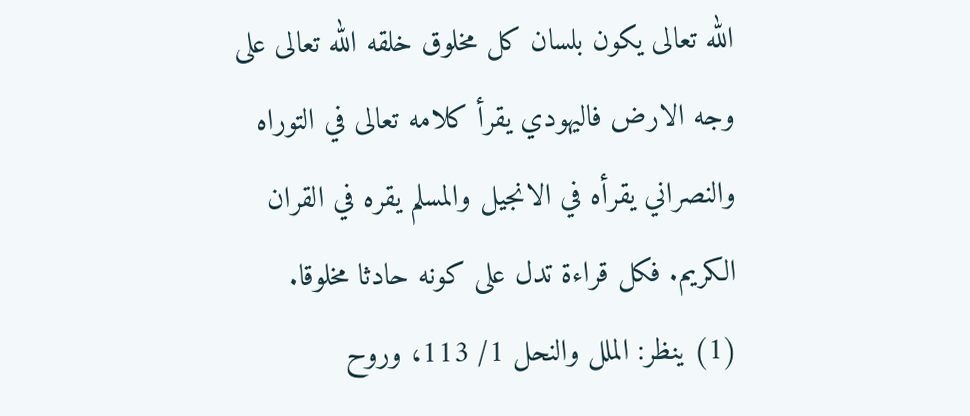الله تعالى يكون بلسان كل مخلوق خلقه الله تعالى على وجه الارض فاليهودي يقرأ كلامه تعالى في التوراه والنصراني يقرأه في الانجيل والمسلم يقره في القران الكريم. فكل قراءة تدل على كونه حادثا مخلوقا.
(1) ينظر: الملل والنحل 1/ 113، وروح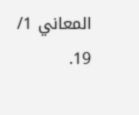المعاني 1/ 19.